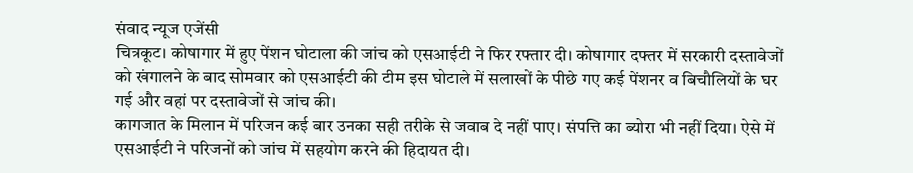संवाद न्यूज एजेंसी
चित्रकूट। कोषागार में हुए पेंशन घोटाला की जांच को एसआईटी ने फिर रफ्तार दी। कोषागार दफ्तर में सरकारी दस्तावेजों को खंगालने के बाद सोमवार को एसआईटी की टीम इस घोटाले में सलाखों के पीछे गए कई पेंशनर व बिचौलियों के घर गई और वहां पर दस्तावेजों से जांच की।
कागजात के मिलान में परिजन कई बार उनका सही तरीके से जवाब दे नहीं पाए। संपत्ति का ब्योरा भी नहीं दिया। ऐसे में एसआईटी ने परिजनों को जांच में सहयोग करने की हिदायत दी।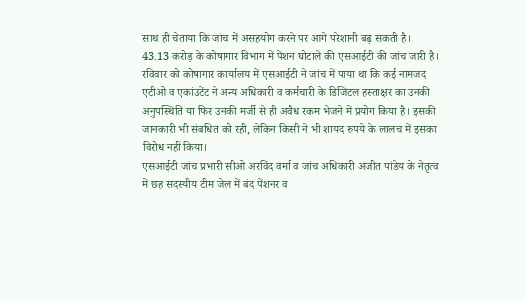साथ ही चेताया कि जांच में असहयोग करने पर आगे परेशानी बढ़ सकती है।
43.13 करोड़ के कोषागार विभाग में पेंशन घोटाले की एसआईटी की जांच जारी है। रविवार को कोषागार कार्यालय में एसआईटी ने जांच में पाया था कि कई नामजद एटीओ व एकांउटेंट ने अन्य अधिकारी व कर्मचारी के डिजिटल हस्ताक्षर का उनकी अनुपस्थिति या फिर उनकी मर्जी से ही अवैध रकम भेजने में प्रयोग किया है। इसकी जानकारी भी संबधित को रही, लेकिन किसी ने भी शायद रुपये के लालच में इसका विरोध नहीं किया।
एसआईटी जांच प्रभारी सीओ अरविंद वर्मा व जांच अधिकारी अजीत पांडेय के नेतृत्व में छह सदस्यीय टीम जेल में बंद पेंशनर व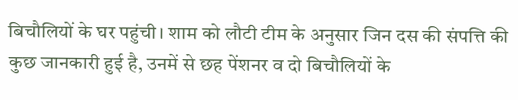बिचौलियों के घर पहुंची। शाम को लौटी टीम के अनुसार जिन दस की संपत्ति की कुछ जानकारी हुई है, उनमें से छह पेंशनर व दो बिचौलियों के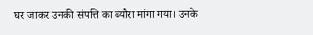घर जाकर उनकी संपत्ति का ब्यौरा मांगा गया। उनके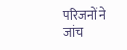परिजनों ने जांच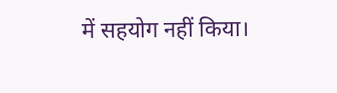में सहयोग नहीं किया।